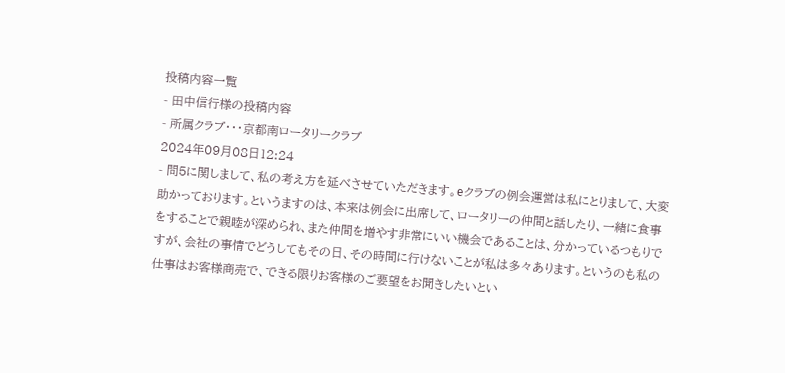投稿内容一覧
- 田中信行様の投稿内容
- 所属クラブ・・・京都南ロータリークラブ
2024年09月08日12:24
- 問5に関しまして、私の考え方を延べさせていただきます。eクラブの例会運営は私にとりまして、大変助かっております。というますのは、本来は例会に出席して、ロータリーの仲間と話したり、一緒に食事をすることで親睦が深められ、また仲間を増やす非常にいい機会であることは、分かっているつもりですが、会社の事情でどうしてもその日、その時間に行けないことが私は多々あります。というのも私の仕事はお客様商売で、できる限りお客様のご要望をお聞きしたいとい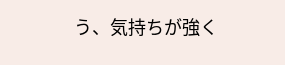う、気持ちが強く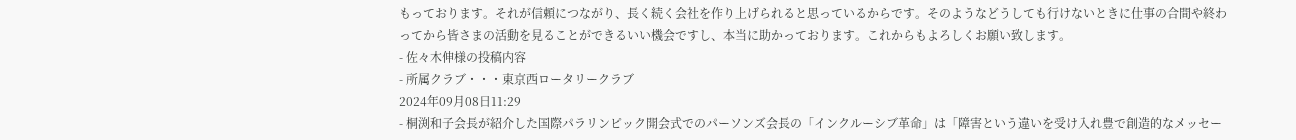もっております。それが信頼につながり、長く続く会社を作り上げられると思っているからです。そのようなどうしても行けないときに仕事の合間や終わってから皆さまの活動を見ることができるいい機会ですし、本当に助かっております。これからもよろしくお願い致します。
- 佐々木伸様の投稿内容
- 所属クラブ・・・東京西ロータリークラブ
2024年09月08日11:29
- 桐渕和子会長が紹介した国際パラリンピック開会式でのパーソンズ会長の「インクルーシブ革命」は「障害という違いを受け入れ豊で創造的なメッセー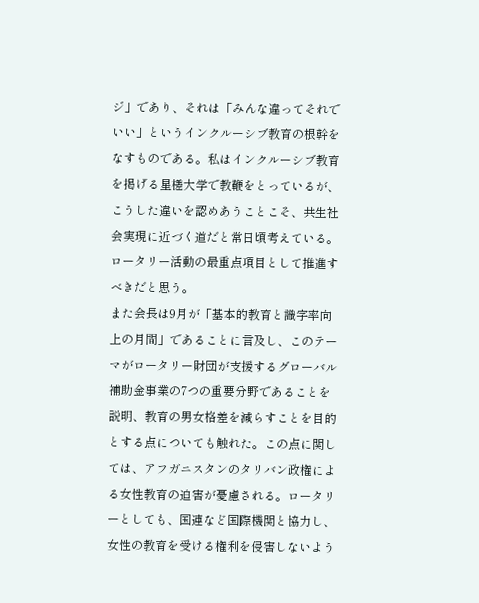ジ」であり、それは「みんな違ってそれでいい」というインクルーシブ教育の根幹をなすものである。私はインクルーシブ教育を掲げる星槎大学で教鞭をとっているが、こうした違いを認めあうことこそ、共生社会実現に近づく道だと常日頃考えている。ロータリー活動の最重点項目として推進すべきだと思う。
また会長は9月が「基本的教育と識字率向上の月間」であることに言及し、このテーマがロータリー財団が支援するグローバル補助金事業の7つの重要分野であることを説明、教育の男女格差を減らすことを目的とする点についても触れた。この点に関しては、アフガニスタンのタリバン政権による女性教育の迫害が憂慮される。ロータリーとしても、国連など国際機関と協力し、女性の教育を受ける権利を侵害しないよう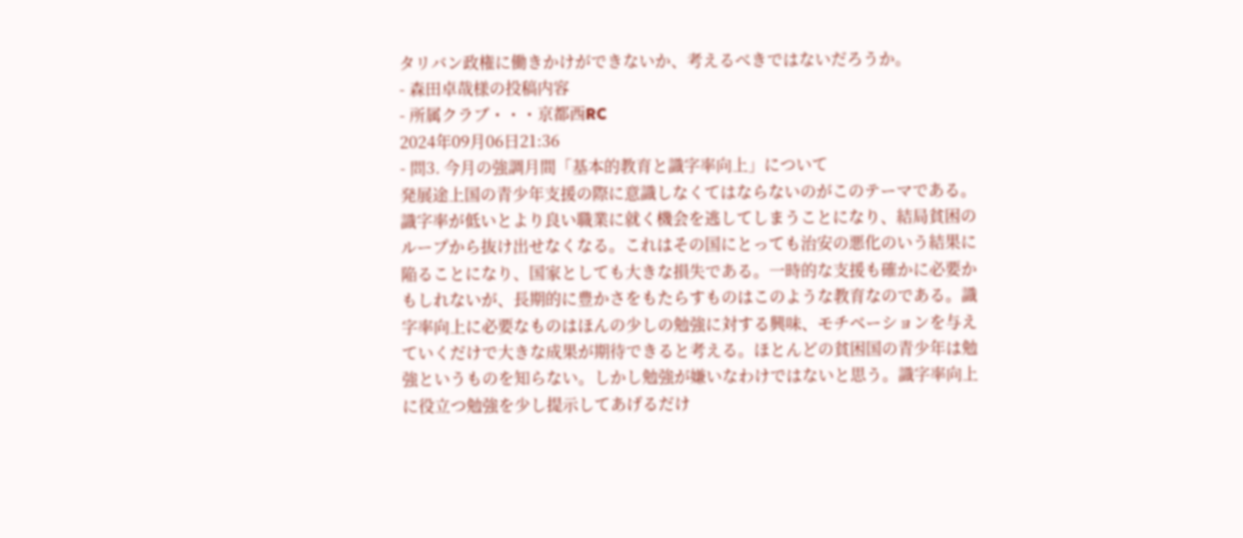タリバン政権に働きかけができないか、考えるべきではないだろうか。
- 森田卓哉様の投稿内容
- 所属クラブ・・・京都西RC
2024年09月06日21:36
- 問3. 今月の強調月間「基本的教育と識字率向上」について
発展途上国の青少年支援の際に意識しなくてはならないのがこのテーマである。識字率が低いとより良い職業に就く機会を逃してしまうことになり、結局貧困のループから抜け出せなくなる。これはその国にとっても治安の悪化のいう結果に陥ることになり、国家としても大きな損失である。一時的な支援も確かに必要かもしれないが、長期的に豊かさをもたらすものはこのような教育なのである。識字率向上に必要なものはほんの少しの勉強に対する興味、モチベーションを与えていくだけで大きな成果が期待できると考える。ほとんどの貧困国の青少年は勉強というものを知らない。しかし勉強が嫌いなわけではないと思う。識字率向上に役立つ勉強を少し提示してあげるだけ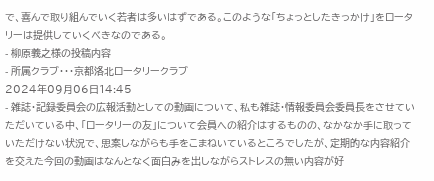で、喜んで取り組んでいく若者は多いはずである。このような「ちょっとしたきっかけ」をロータリーは提供していくべきなのである。
- 柳原義之様の投稿内容
- 所属クラブ・・・京都洛北ロータリークラブ
2024年09月06日14:45
- 雑誌・記録委員会の広報活動としての動画について、私も雑誌・情報委員会委員長をさせていただいている中、「ロータリーの友」について会員への紹介はするものの、なかなか手に取っていただけない状況で、思案しながらも手をこまねいているところでしたが、定期的な内容紹介を交えた今回の動画はなんとなく面白みを出しながらストレスの無い内容が好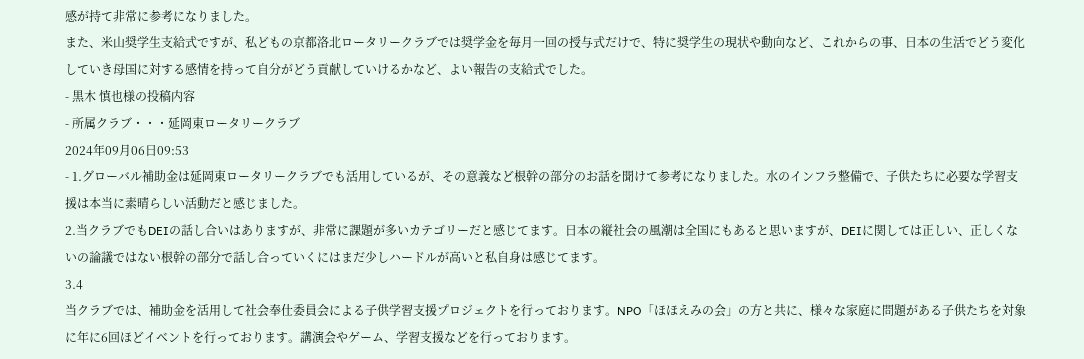感が持て非常に参考になりました。
また、米山奨学生支給式ですが、私どもの京都洛北ロータリークラブでは奨学金を毎月一回の授与式だけで、特に奨学生の現状や動向など、これからの事、日本の生活でどう変化していき母国に対する感情を持って自分がどう貢献していけるかなど、よい報告の支給式でした。
- 黒木 慎也様の投稿内容
- 所属クラブ・・・延岡東ロータリークラブ
2024年09月06日09:53
- 1.グローバル補助金は延岡東ロータリークラブでも活用しているが、その意義など根幹の部分のお話を聞けて参考になりました。水のインフラ整備で、子供たちに必要な学習支援は本当に素晴らしい活動だと感じました。
2.当クラブでもDEIの話し合いはありますが、非常に課題が多いカテゴリーだと感じてます。日本の縦社会の風潮は全国にもあると思いますが、DEIに関しては正しい、正しくないの論議ではない根幹の部分で話し合っていくにはまだ少しハードルが高いと私自身は感じてます。
3.4
当クラブでは、補助金を活用して社会奉仕委員会による子供学習支援プロジェクトを行っております。NPO「ほほえみの会」の方と共に、様々な家庭に問題がある子供たちを対象に年に6回ほどイベントを行っております。講演会やゲーム、学習支援などを行っております。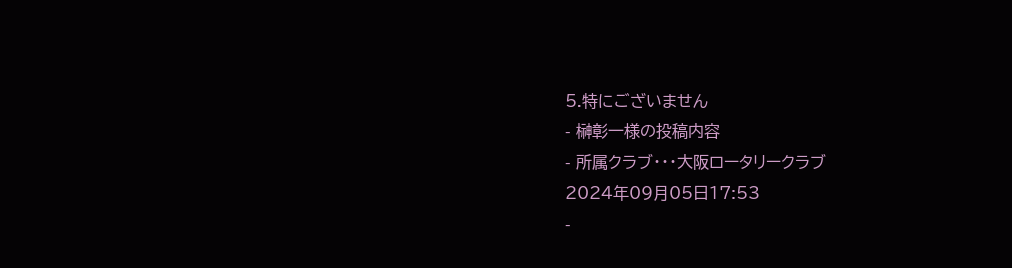5.特にございません
- 榊彰一様の投稿内容
- 所属クラブ・・・大阪ロータリークラブ
2024年09月05日17:53
-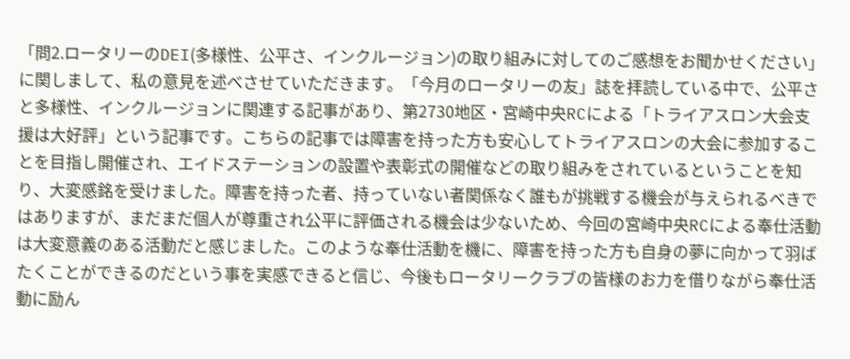「問2.ロータリーのDEI(多様性、公平さ、インクルージョン)の取り組みに対してのご感想をお聞かせください」に関しまして、私の意見を述べさせていただきます。「今月のロータリーの友」誌を拝読している中で、公平さと多様性、インクルージョンに関連する記事があり、第2730地区・宮崎中央RCによる「トライアスロン大会支援は大好評」という記事です。こちらの記事では障害を持った方も安心してトライアスロンの大会に参加することを目指し開催され、エイドステーションの設置や表彰式の開催などの取り組みをされているということを知り、大変感銘を受けました。障害を持った者、持っていない者関係なく誰もが挑戦する機会が与えられるべきではありますが、まだまだ個人が尊重され公平に評価される機会は少ないため、今回の宮崎中央RCによる奉仕活動は大変意義のある活動だと感じました。このような奉仕活動を機に、障害を持った方も自身の夢に向かって羽ばたくことができるのだという事を実感できると信じ、今後もロータリークラブの皆様のお力を借りながら奉仕活動に励ん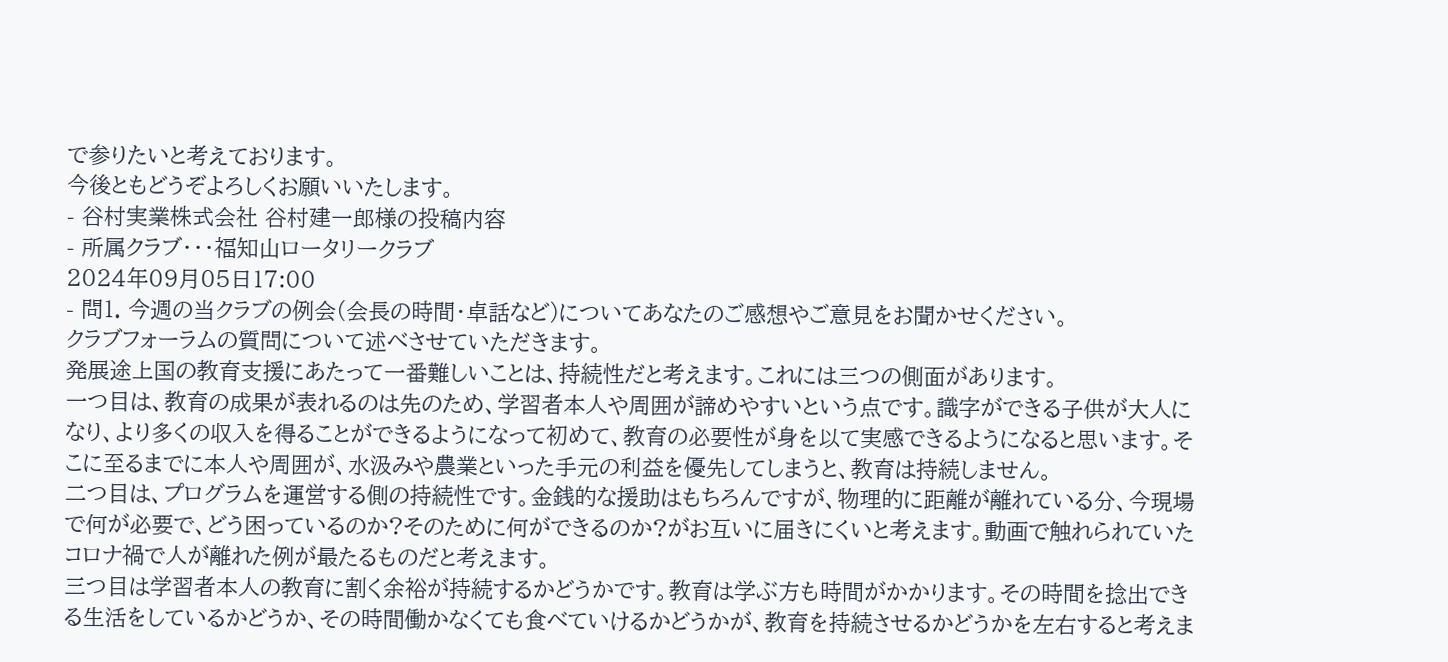で参りたいと考えております。
今後ともどうぞよろしくお願いいたします。
- 谷村実業株式会社 谷村建一郎様の投稿内容
- 所属クラブ・・・福知山ロータリークラブ
2024年09月05日17:00
- 問1. 今週の当クラブの例会(会長の時間・卓話など)についてあなたのご感想やご意見をお聞かせください。
クラブフォーラムの質問について述べさせていただきます。
発展途上国の教育支援にあたって一番難しいことは、持続性だと考えます。これには三つの側面があります。
一つ目は、教育の成果が表れるのは先のため、学習者本人や周囲が諦めやすいという点です。識字ができる子供が大人になり、より多くの収入を得ることができるようになって初めて、教育の必要性が身を以て実感できるようになると思います。そこに至るまでに本人や周囲が、水汲みや農業といった手元の利益を優先してしまうと、教育は持続しません。
二つ目は、プログラムを運営する側の持続性です。金銭的な援助はもちろんですが、物理的に距離が離れている分、今現場で何が必要で、どう困っているのか?そのために何ができるのか?がお互いに届きにくいと考えます。動画で触れられていたコロナ禍で人が離れた例が最たるものだと考えます。
三つ目は学習者本人の教育に割く余裕が持続するかどうかです。教育は学ぶ方も時間がかかります。その時間を捻出できる生活をしているかどうか、その時間働かなくても食べていけるかどうかが、教育を持続させるかどうかを左右すると考えま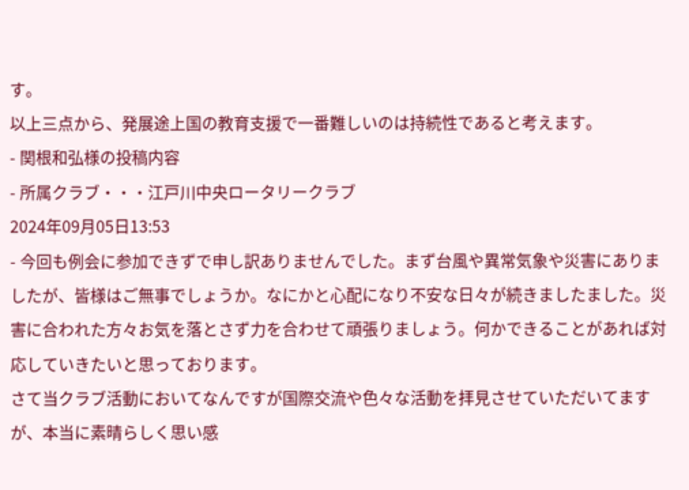す。
以上三点から、発展途上国の教育支援で一番難しいのは持続性であると考えます。
- 関根和弘様の投稿内容
- 所属クラブ・・・江戸川中央ロータリークラブ
2024年09月05日13:53
- 今回も例会に参加できずで申し訳ありませんでした。まず台風や異常気象や災害にありましたが、皆様はご無事でしょうか。なにかと心配になり不安な日々が続きましたました。災害に合われた方々お気を落とさず力を合わせて頑張りましょう。何かできることがあれば対応していきたいと思っております。
さて当クラブ活動においてなんですが国際交流や色々な活動を拝見させていただいてますが、本当に素晴らしく思い感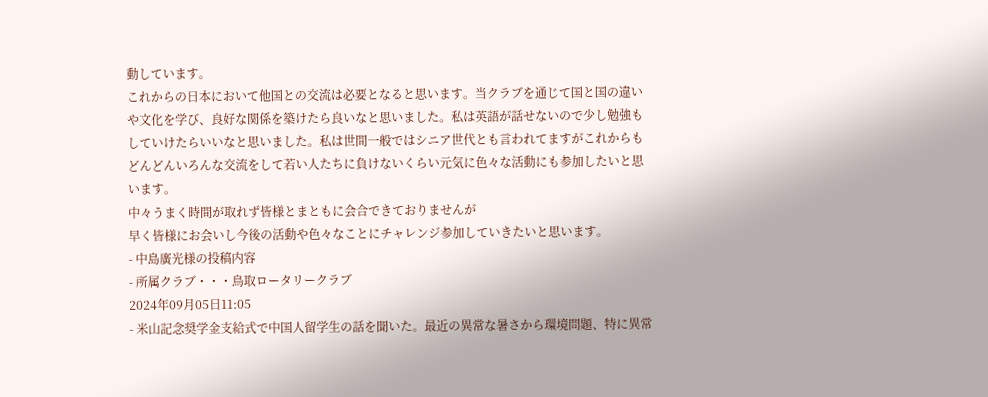動しています。
これからの日本において他国との交流は必要となると思います。当クラブを通じて国と国の違いや文化を学び、良好な関係を築けたら良いなと思いました。私は英語が話せないので少し勉強もしていけたらいいなと思いました。私は世間一般ではシニア世代とも言われてますがこれからもどんどんいろんな交流をして若い人たちに負けないくらい元気に色々な活動にも参加したいと思います。
中々うまく時間が取れず皆様とまともに会合できておりませんが
早く皆様にお会いし今後の活動や色々なことにチャレンジ参加していきたいと思います。
- 中島廣光様の投稿内容
- 所属クラブ・・・鳥取ロータリークラブ
2024年09月05日11:05
- 米山記念奨学金支給式で中国人留学生の話を聞いた。最近の異常な暑さから環境問題、特に異常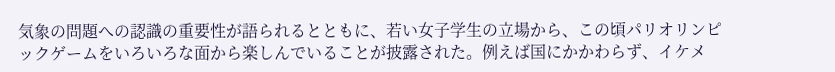気象の問題への認識の重要性が語られるとともに、若い女子学生の立場から、この頃パリオリンピックゲームをいろいろな面から楽しんでいることが披露された。例えば国にかかわらず、イケメ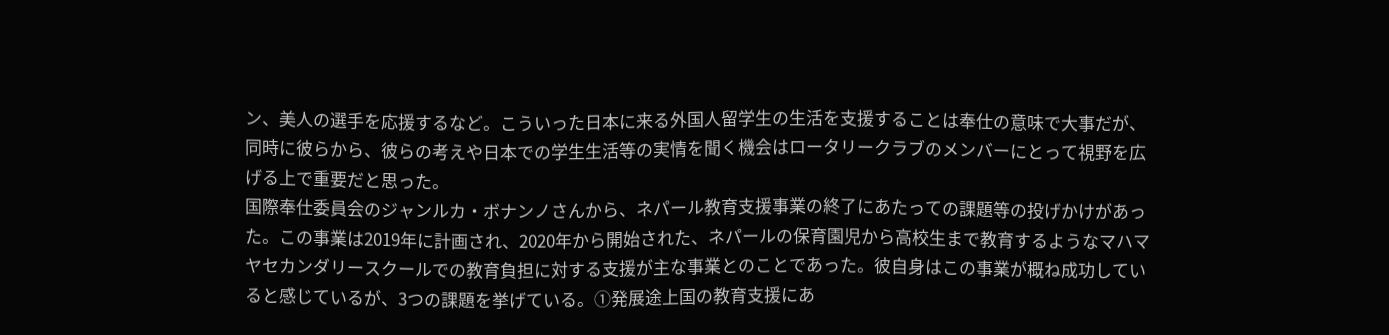ン、美人の選手を応援するなど。こういった日本に来る外国人留学生の生活を支援することは奉仕の意味で大事だが、同時に彼らから、彼らの考えや日本での学生生活等の実情を聞く機会はロータリークラブのメンバーにとって視野を広げる上で重要だと思った。
国際奉仕委員会のジャンルカ・ボナンノさんから、ネパール教育支援事業の終了にあたっての課題等の投げかけがあった。この事業は2019年に計画され、2020年から開始された、ネパールの保育園児から高校生まで教育するようなマハマヤセカンダリースクールでの教育負担に対する支援が主な事業とのことであった。彼自身はこの事業が概ね成功していると感じているが、3つの課題を挙げている。①発展途上国の教育支援にあ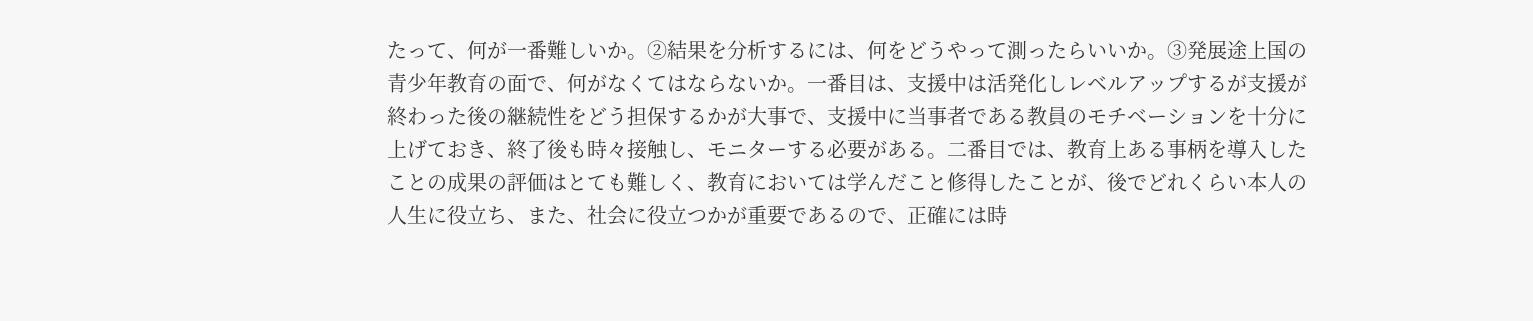たって、何が一番難しいか。②結果を分析するには、何をどうやって測ったらいいか。③発展途上国の青少年教育の面で、何がなくてはならないか。一番目は、支援中は活発化しレベルアップするが支援が終わった後の継続性をどう担保するかが大事で、支援中に当事者である教員のモチベーションを十分に上げておき、終了後も時々接触し、モニターする必要がある。二番目では、教育上ある事柄を導入したことの成果の評価はとても難しく、教育においては学んだこと修得したことが、後でどれくらい本人の人生に役立ち、また、社会に役立つかが重要であるので、正確には時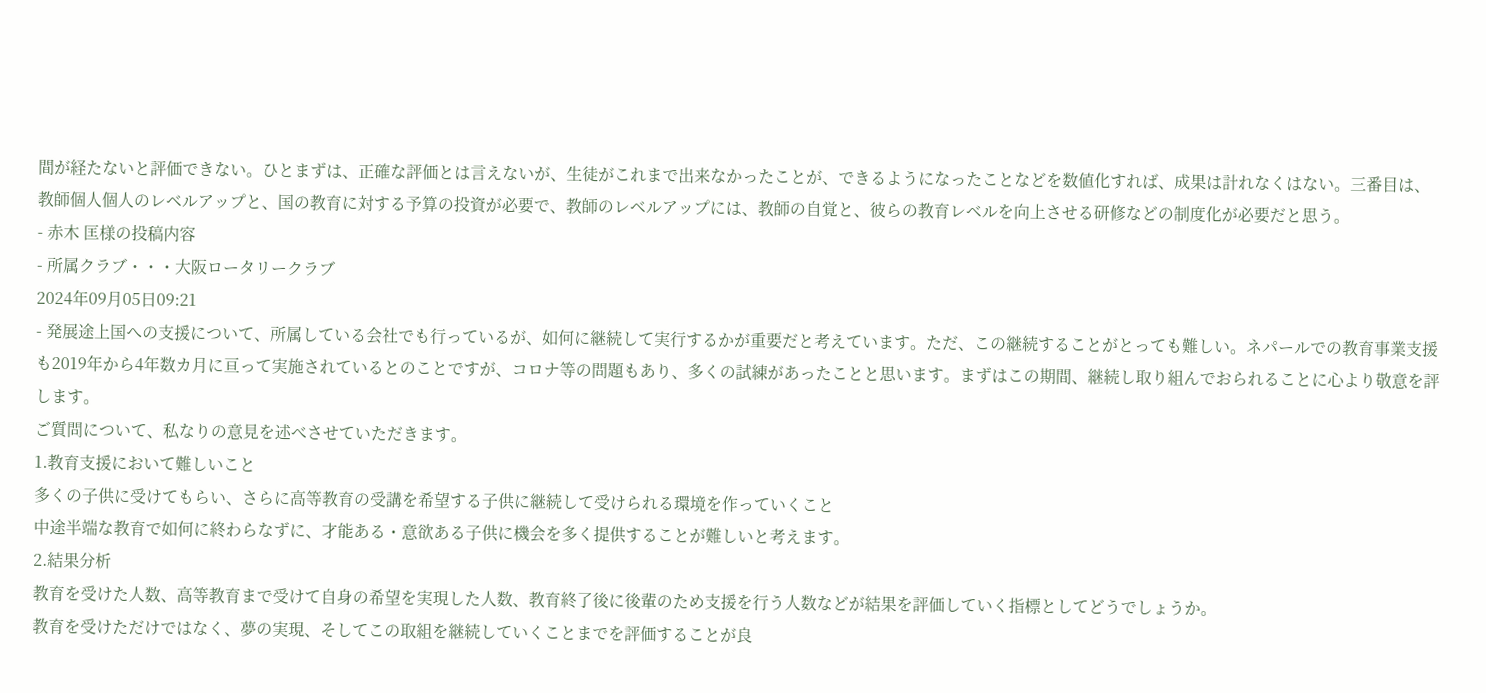間が経たないと評価できない。ひとまずは、正確な評価とは言えないが、生徒がこれまで出来なかったことが、できるようになったことなどを数値化すれば、成果は計れなくはない。三番目は、教師個人個人のレベルアップと、国の教育に対する予算の投資が必要で、教師のレベルアップには、教師の自覚と、彼らの教育レベルを向上させる研修などの制度化が必要だと思う。
- 赤木 匡様の投稿内容
- 所属クラブ・・・大阪ロータリークラブ
2024年09月05日09:21
- 発展途上国への支援について、所属している会社でも行っているが、如何に継続して実行するかが重要だと考えています。ただ、この継続することがとっても難しい。ネパールでの教育事業支援も2019年から4年数カ月に亘って実施されているとのことですが、コロナ等の問題もあり、多くの試練があったことと思います。まずはこの期間、継続し取り組んでおられることに心より敬意を評します。
ご質問について、私なりの意見を述べさせていただきます。
1.教育支援において難しいこと
多くの子供に受けてもらい、さらに高等教育の受講を希望する子供に継続して受けられる環境を作っていくこと
中途半端な教育で如何に終わらなずに、才能ある・意欲ある子供に機会を多く提供することが難しいと考えます。
2.結果分析
教育を受けた人数、高等教育まで受けて自身の希望を実現した人数、教育終了後に後輩のため支援を行う人数などが結果を評価していく指標としてどうでしょうか。
教育を受けただけではなく、夢の実現、そしてこの取組を継続していくことまでを評価することが良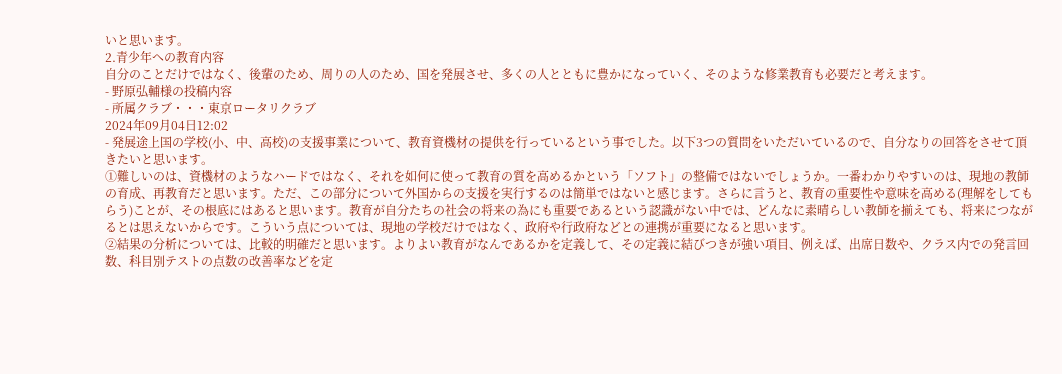いと思います。
2.青少年への教育内容
自分のことだけではなく、後輩のため、周りの人のため、国を発展させ、多くの人とともに豊かになっていく、そのような修業教育も必要だと考えます。
- 野原弘輔様の投稿内容
- 所属クラブ・・・東京ロータリクラブ
2024年09月04日12:02
- 発展途上国の学校(小、中、高校)の支援事業について、教育資機材の提供を行っているという事でした。以下3つの質問をいただいているので、自分なりの回答をさせて頂きたいと思います。
①難しいのは、資機材のようなハードではなく、それを如何に使って教育の質を高めるかという「ソフト」の整備ではないでしょうか。一番わかりやすいのは、現地の教師の育成、再教育だと思います。ただ、この部分について外国からの支援を実行するのは簡単ではないと感じます。さらに言うと、教育の重要性や意味を高める(理解をしてもらう)ことが、その根底にはあると思います。教育が自分たちの社会の将来の為にも重要であるという認識がない中では、どんなに素晴らしい教師を揃えても、将来につながるとは思えないからです。こういう点については、現地の学校だけではなく、政府や行政府などとの連携が重要になると思います。
②結果の分析については、比較的明確だと思います。よりよい教育がなんであるかを定義して、その定義に結びつきが強い項目、例えば、出席日数や、クラス内での発言回数、科目別テストの点数の改善率などを定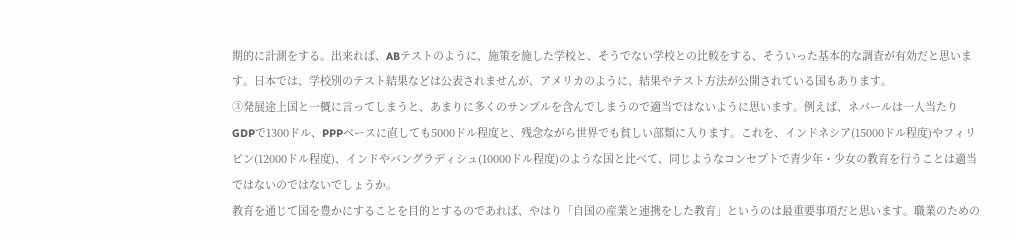期的に計測をする。出来れば、ABテストのように、施策を施した学校と、そうでない学校との比較をする、そういった基本的な調査が有効だと思います。日本では、学校別のテスト結果などは公表されませんが、アメリカのように、結果やテスト方法が公開されている国もあります。
③発展途上国と一概に言ってしまうと、あまりに多くのサンプルを含んでしまうので適当ではないように思います。例えば、ネパールは一人当たりGDPで1300ドル、PPPベースに直しても5000ドル程度と、残念ながら世界でも貧しい部類に入ります。これを、インドネシア(15000ドル程度)やフィリピン(12000ドル程度)、インドやバングラディシュ(10000ドル程度)のような国と比べて、同じようなコンセプトで青少年・少女の教育を行うことは適当ではないのではないでしょうか。
教育を通じて国を豊かにすることを目的とするのであれば、やはり「自国の産業と連携をした教育」というのは最重要事項だと思います。職業のための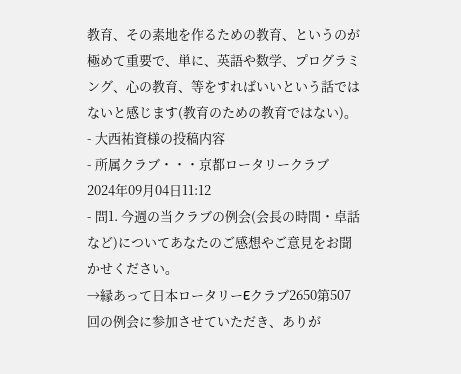教育、その素地を作るための教育、というのが極めて重要で、単に、英語や数学、プログラミング、心の教育、等をすればいいという話ではないと感じます(教育のための教育ではない)。
- 大西祐資様の投稿内容
- 所属クラブ・・・京都ロータリークラブ
2024年09月04日11:12
- 問1. 今週の当クラブの例会(会長の時間・卓話など)についてあなたのご感想やご意見をお聞かせください。
→縁あって日本ロータリーEクラブ2650第507回の例会に参加させていただき、ありが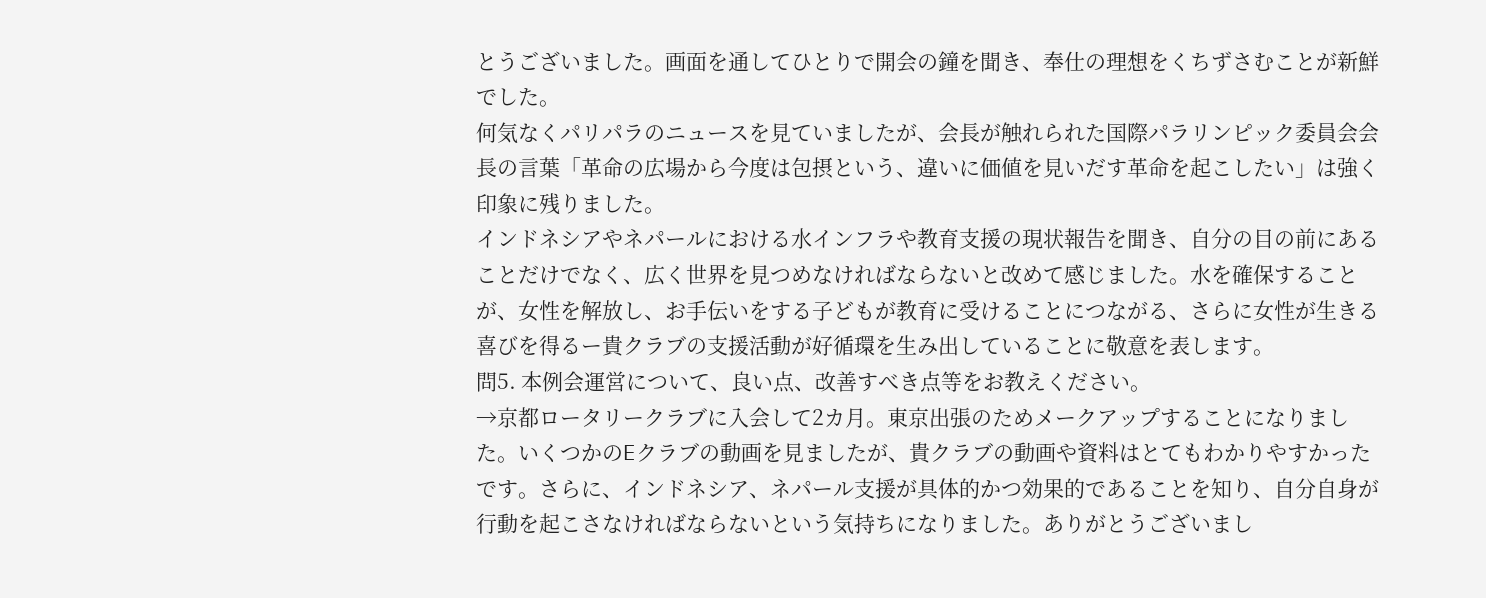とうございました。画面を通してひとりで開会の鐘を聞き、奉仕の理想をくちずさむことが新鮮でした。
何気なくパリパラのニュースを見ていましたが、会長が触れられた国際パラリンピック委員会会長の言葉「革命の広場から今度は包摂という、違いに価値を見いだす革命を起こしたい」は強く印象に残りました。
インドネシアやネパールにおける水インフラや教育支援の現状報告を聞き、自分の目の前にあることだけでなく、広く世界を見つめなければならないと改めて感じました。水を確保することが、女性を解放し、お手伝いをする子どもが教育に受けることにつながる、さらに女性が生きる喜びを得るー貴クラブの支援活動が好循環を生み出していることに敬意を表します。
問5. 本例会運営について、良い点、改善すべき点等をお教えください。
→京都ロータリークラブに入会して2カ月。東京出張のためメークアップすることになりました。いくつかのEクラブの動画を見ましたが、貴クラブの動画や資料はとてもわかりやすかったです。さらに、インドネシア、ネパール支援が具体的かつ効果的であることを知り、自分自身が行動を起こさなければならないという気持ちになりました。ありがとうございまし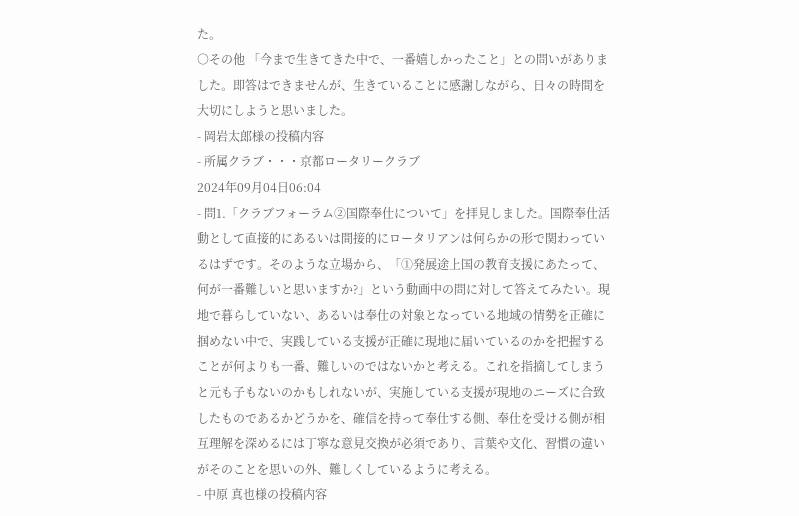た。
○その他 「今まで生きてきた中で、一番嬉しかったこと」との問いがありました。即答はできませんが、生きていることに感謝しながら、日々の時間を大切にしようと思いました。
- 岡岩太郎様の投稿内容
- 所属クラブ・・・京都ロータリークラブ
2024年09月04日06:04
- 問1.「クラブフォーラム②国際奉仕について」を拝見しました。国際奉仕活動として直接的にあるいは間接的にロータリアンは何らかの形で関わっているはずです。そのような立場から、「①発展途上国の教育支援にあたって、何が一番難しいと思いますか?」という動画中の問に対して答えてみたい。現地で暮らしていない、あるいは奉仕の対象となっている地域の情勢を正確に掴めない中で、実践している支援が正確に現地に届いているのかを把握することが何よりも一番、難しいのではないかと考える。これを指摘してしまうと元も子もないのかもしれないが、実施している支援が現地のニーズに合致したものであるかどうかを、確信を持って奉仕する側、奉仕を受ける側が相互理解を深めるには丁寧な意見交換が必須であり、言葉や文化、習慣の違いがそのことを思いの外、難しくしているように考える。
- 中原 真也様の投稿内容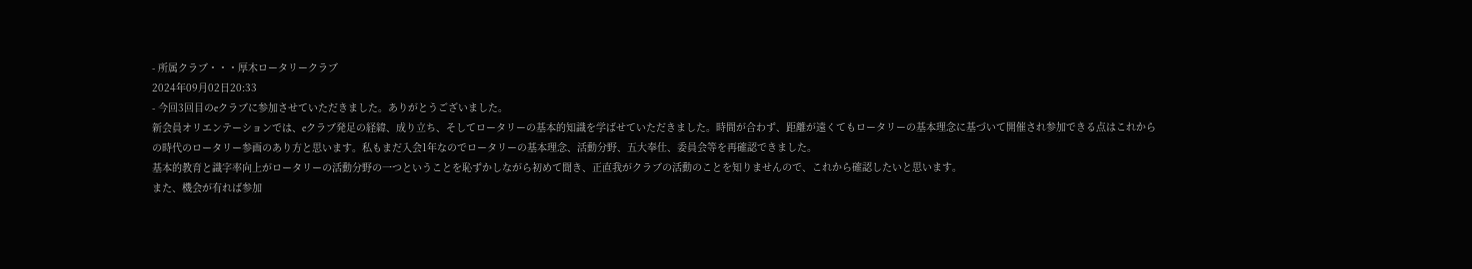- 所属クラブ・・・厚木ロータリークラブ
2024年09月02日20:33
- 今回3回目のeクラブに参加させていただきました。ありがとうございました。
新会員オリエンテーションでは、eクラブ発足の経緯、成り立ち、そしてロータリーの基本的知識を学ばせていただきました。時間が合わず、距離が遠くてもロータリーの基本理念に基づいて開催され参加できる点はこれからの時代のロータリー参画のあり方と思います。私もまだ入会1年なのでロータリーの基本理念、活動分野、五大奉仕、委員会等を再確認できました。
基本的教育と識字率向上がロータリーの活動分野の一つということを恥ずかしながら初めて聞き、正直我がクラブの活動のことを知りませんので、これから確認したいと思います。
また、機会が有れば参加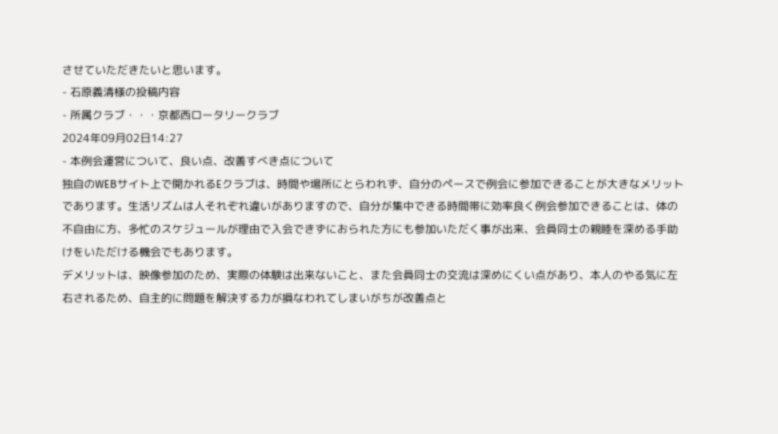させていただきたいと思います。
- 石原義清様の投稿内容
- 所属クラブ・・・京都西ロータリークラブ
2024年09月02日14:27
- 本例会運営について、良い点、改善すべき点について
独自のWEBサイト上で開かれるEクラブは、時間や場所にとらわれず、自分のペースで例会に参加できることが大きなメリットであります。生活リズムは人それぞれ違いがありますので、自分が集中できる時間帯に効率良く例会参加できることは、体の不自由に方、多忙のスケジュールが理由で入会できずにおられた方にも参加いただく事が出来、会員同士の親睦を深める手助けをいただける機会でもあります。
デメリットは、映像参加のため、実際の体験は出来ないこと、また会員同士の交流は深めにくい点があり、本人のやる気に左右されるため、自主的に問題を解決する力が損なわれてしまいがちが改善点と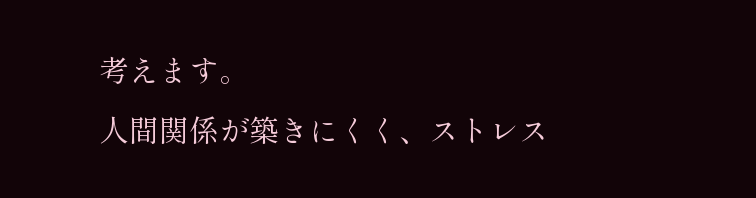考えます。
人間関係が築きにくく、ストレス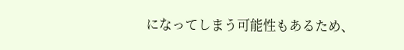になってしまう可能性もあるため、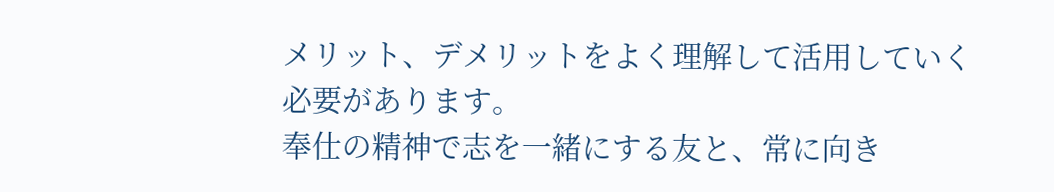メリット、デメリットをよく理解して活用していく必要があります。
奉仕の精神で志を一緒にする友と、常に向き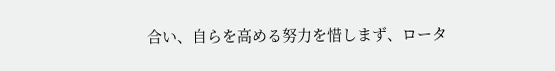合い、自らを高める努力を惜しまず、ロータ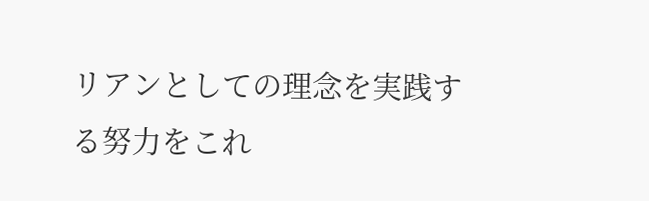リアンとしての理念を実践する努力をこれ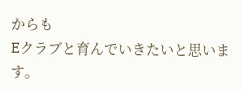からも
Eクラブと育んでいきたいと思います。